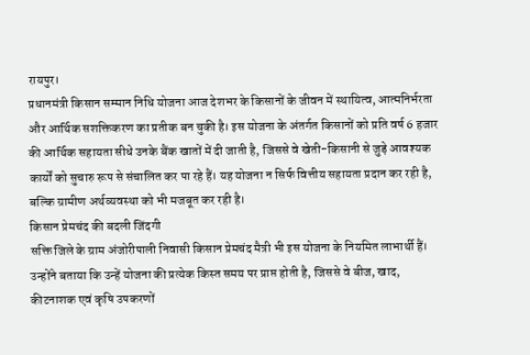रायपुर।
प्रधानमंत्री किसान सम्मान निधि योजना आज देशभर के किसानों के जीवन में स्थायित्व, आत्मनिर्भरता और आर्थिक सशक्तिकरण का प्रतीक बन चुकी है। इस योजना के अंतर्गत किसानों को प्रति वर्ष 6 हजार की आर्थिक सहायता सीधे उनके बैंक खातों में दी जाती है, जिससे वे खेती-किसानी से जुड़े आवश्यक कार्यों को सुचारु रूप से संचालित कर पा रहे हैं। यह योजना न सिर्फ वित्तीय सहायता प्रदान कर रही है, बल्कि ग्रामीण अर्थव्यवस्था को भी मजबूत कर रही है।
किसान प्रेमचंद की बदली जिंदगी
सक्ति जिले के ग्राम अंजोरीपाली निवासी किसान प्रेमचंद मैत्री भी इस योजना के नियमित लाभार्थी हैं। उन्होंने बताया कि उन्हें योजना की प्रत्येक किस्त समय पर प्राप्त होती है, जिससे वे बीज, खाद, कीटनाशक एवं कृषि उपकरणों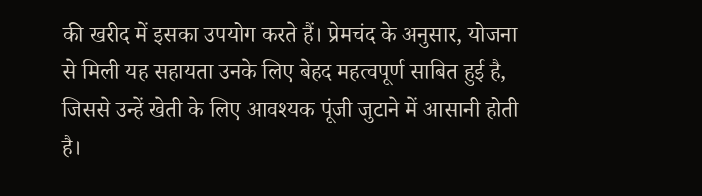की खरीद में इसका उपयोग करते हैं। प्रेमचंद के अनुसार, योजना से मिली यह सहायता उनके लिए बेहद महत्वपूर्ण साबित हुई है, जिससे उन्हें खेती के लिए आवश्यक पूंजी जुटाने में आसानी होती है।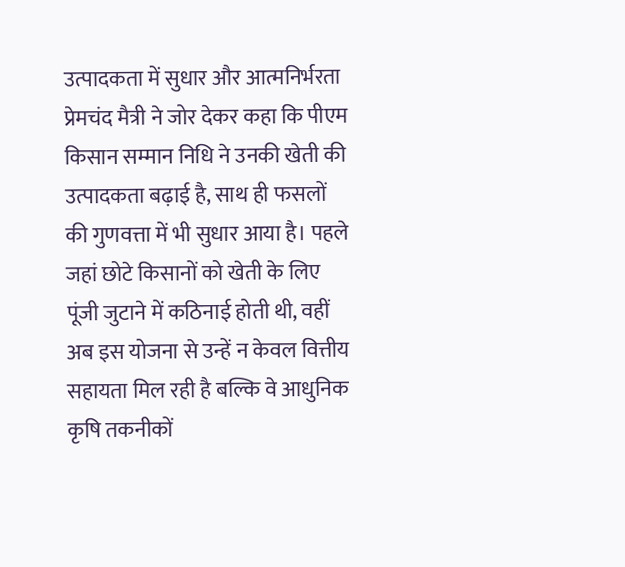उत्पादकता में सुधार और आत्मनिर्भरता
प्रेमचंद मैत्री ने जोर देकर कहा कि पीएम किसान सम्मान निधि ने उनकी खेती की उत्पादकता बढ़ाई है, साथ ही फसलों की गुणवत्ता में भी सुधार आया है। पहले जहां छोटे किसानों को खेती के लिए पूंजी जुटाने में कठिनाई होती थी, वहीं अब इस योजना से उन्हें न केवल वित्तीय सहायता मिल रही है बल्कि वे आधुनिक कृषि तकनीकों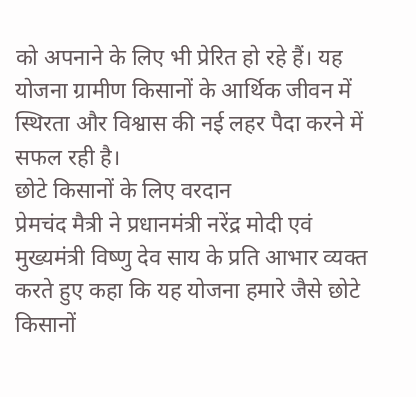को अपनाने के लिए भी प्रेरित हो रहे हैं। यह योजना ग्रामीण किसानों के आर्थिक जीवन में स्थिरता और विश्वास की नई लहर पैदा करने में सफल रही है।
छोटे किसानों के लिए वरदान
प्रेमचंद मैत्री ने प्रधानमंत्री नरेंद्र मोदी एवं मुख्यमंत्री विष्णु देव साय के प्रति आभार व्यक्त करते हुए कहा कि यह योजना हमारे जैसे छोटे किसानों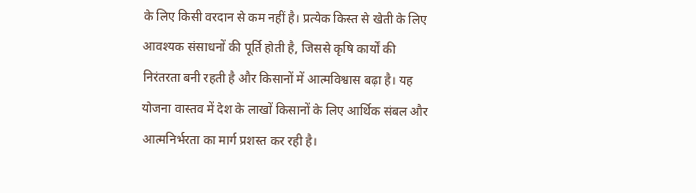के लिए किसी वरदान से कम नहीं है। प्रत्येक किस्त से खेती के लिए आवश्यक संसाधनों की पूर्ति होती है, जिससे कृषि कार्यों की निरंतरता बनी रहती है और किसानों में आत्मविश्वास बढ़ा है। यह योजना वास्तव में देश के लाखों किसानों के लिए आर्थिक संबल और आत्मनिर्भरता का मार्ग प्रशस्त कर रही है।